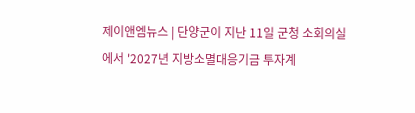제이앤엠뉴스 | 단양군이 지난 11일 군청 소회의실에서 '2027년 지방소멸대응기금 투자계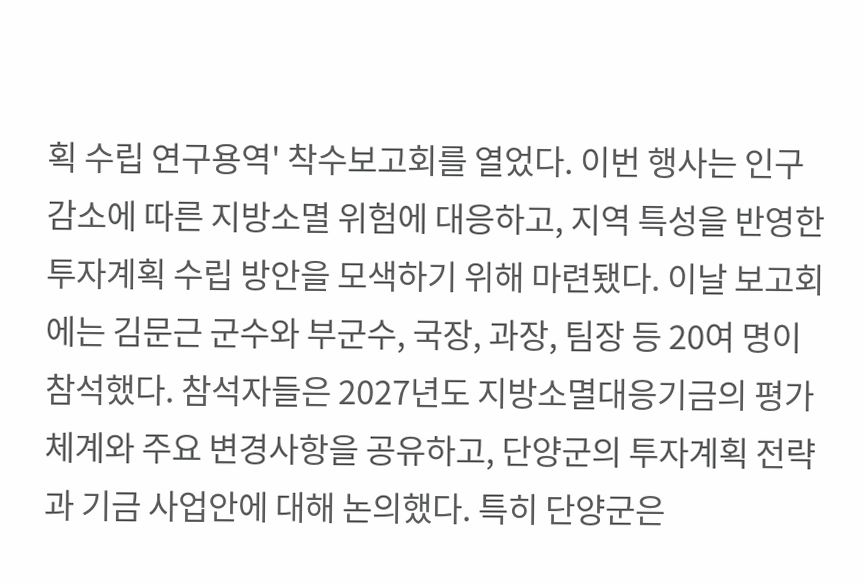획 수립 연구용역' 착수보고회를 열었다. 이번 행사는 인구 감소에 따른 지방소멸 위험에 대응하고, 지역 특성을 반영한 투자계획 수립 방안을 모색하기 위해 마련됐다. 이날 보고회에는 김문근 군수와 부군수, 국장, 과장, 팀장 등 20여 명이 참석했다. 참석자들은 2027년도 지방소멸대응기금의 평가체계와 주요 변경사항을 공유하고, 단양군의 투자계획 전략과 기금 사업안에 대해 논의했다. 특히 단양군은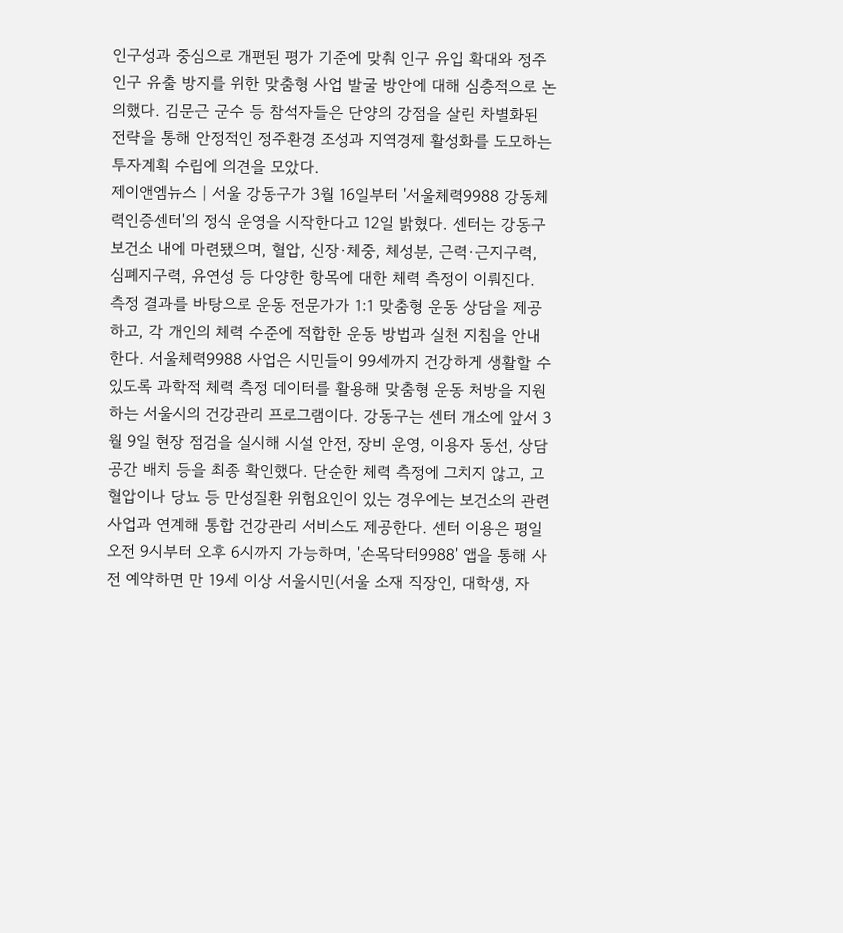인구성과 중심으로 개편된 평가 기준에 맞춰 인구 유입 확대와 정주 인구 유출 방지를 위한 맞춤형 사업 발굴 방안에 대해 심층적으로 논의했다. 김문근 군수 등 참석자들은 단양의 강점을 살린 차별화된 전략을 통해 안정적인 정주환경 조성과 지역경제 활성화를 도모하는 투자계획 수립에 의견을 모았다.
제이앤엠뉴스 | 서울 강동구가 3월 16일부터 '서울체력9988 강동체력인증센터'의 정식 운영을 시작한다고 12일 밝혔다. 센터는 강동구보건소 내에 마련됐으며, 혈압, 신장·체중, 체성분, 근력·근지구력, 심폐지구력, 유연성 등 다양한 항목에 대한 체력 측정이 이뤄진다. 측정 결과를 바탕으로 운동 전문가가 1:1 맞춤형 운동 상담을 제공하고, 각 개인의 체력 수준에 적합한 운동 방법과 실천 지침을 안내한다. 서울체력9988 사업은 시민들이 99세까지 건강하게 생활할 수 있도록 과학적 체력 측정 데이터를 활용해 맞춤형 운동 처방을 지원하는 서울시의 건강관리 프로그램이다. 강동구는 센터 개소에 앞서 3월 9일 현장 점검을 실시해 시설 안전, 장비 운영, 이용자 동선, 상담 공간 배치 등을 최종 확인했다. 단순한 체력 측정에 그치지 않고, 고혈압이나 당뇨 등 만성질환 위험요인이 있는 경우에는 보건소의 관련 사업과 연계해 통합 건강관리 서비스도 제공한다. 센터 이용은 평일 오전 9시부터 오후 6시까지 가능하며, '손목닥터9988' 앱을 통해 사전 예약하면 만 19세 이상 서울시민(서울 소재 직장인, 대학생, 자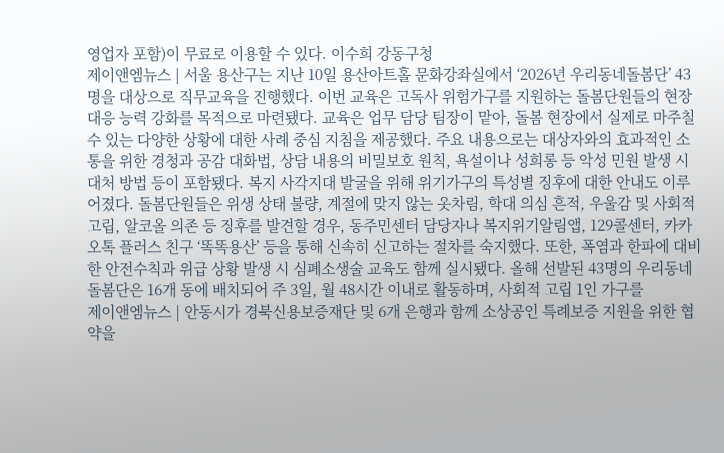영업자 포함)이 무료로 이용할 수 있다. 이수희 강동구청
제이앤엠뉴스 | 서울 용산구는 지난 10일 용산아트홀 문화강좌실에서 ‘2026년 우리동네돌봄단’ 43명을 대상으로 직무교육을 진행했다. 이번 교육은 고독사 위험가구를 지원하는 돌봄단원들의 현장 대응 능력 강화를 목적으로 마련됐다. 교육은 업무 담당 팀장이 맡아, 돌봄 현장에서 실제로 마주칠 수 있는 다양한 상황에 대한 사례 중심 지침을 제공했다. 주요 내용으로는 대상자와의 효과적인 소통을 위한 경청과 공감 대화법, 상담 내용의 비밀보호 원칙, 욕설이나 성희롱 등 악성 민원 발생 시 대처 방법 등이 포함됐다. 복지 사각지대 발굴을 위해 위기가구의 특성별 징후에 대한 안내도 이루어졌다. 돌봄단원들은 위생 상태 불량, 계절에 맞지 않는 옷차림, 학대 의심 흔적, 우울감 및 사회적 고립, 알코올 의존 등 징후를 발견할 경우, 동주민센터 담당자나 복지위기알림앱, 129콜센터, 카카오톡 플러스 친구 ‘똑똑용산’ 등을 통해 신속히 신고하는 절차를 숙지했다. 또한, 폭염과 한파에 대비한 안전수칙과 위급 상황 발생 시 심폐소생술 교육도 함께 실시됐다. 올해 선발된 43명의 우리동네돌봄단은 16개 동에 배치되어 주 3일, 월 48시간 이내로 활동하며, 사회적 고립 1인 가구를
제이앤엠뉴스 | 안동시가 경북신용보증재단 및 6개 은행과 함께 소상공인 특례보증 지원을 위한 협약을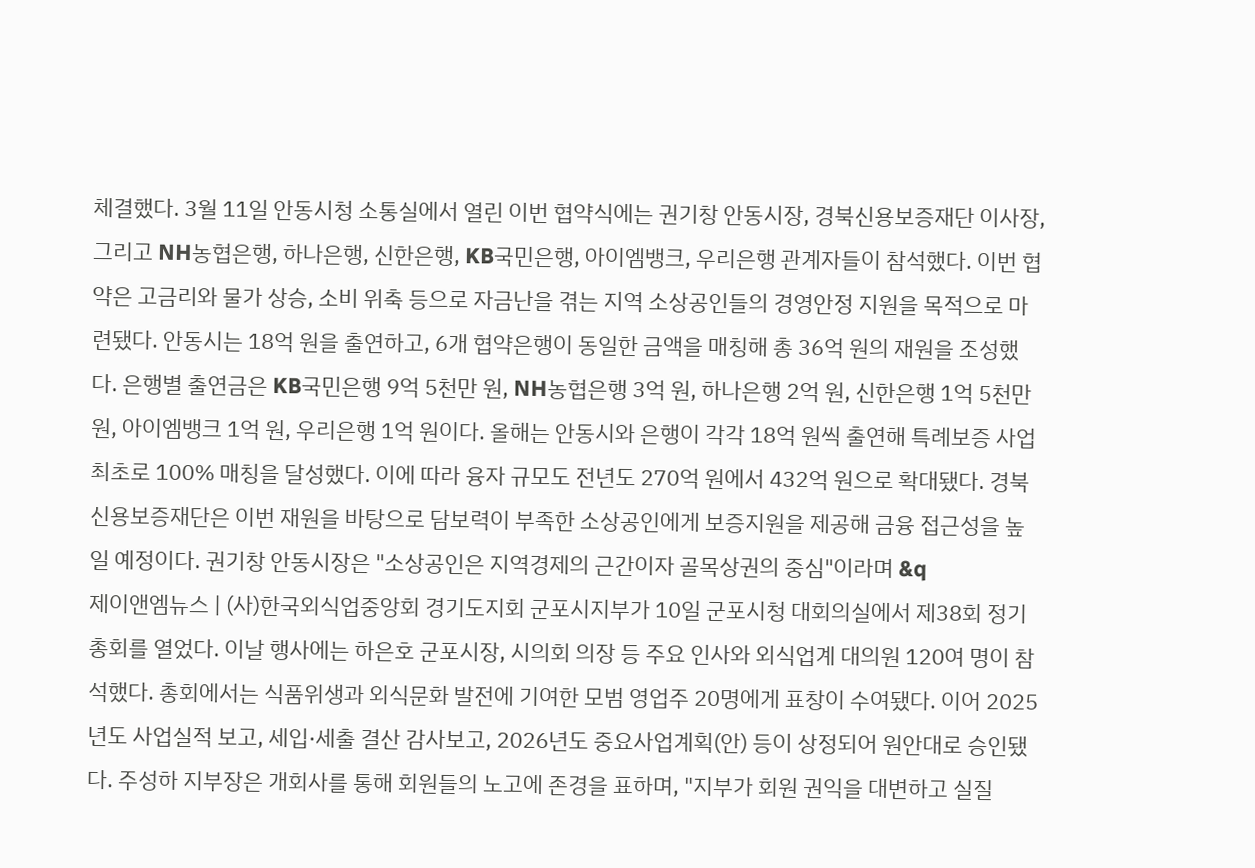체결했다. 3월 11일 안동시청 소통실에서 열린 이번 협약식에는 권기창 안동시장, 경북신용보증재단 이사장, 그리고 NH농협은행, 하나은행, 신한은행, KB국민은행, 아이엠뱅크, 우리은행 관계자들이 참석했다. 이번 협약은 고금리와 물가 상승, 소비 위축 등으로 자금난을 겪는 지역 소상공인들의 경영안정 지원을 목적으로 마련됐다. 안동시는 18억 원을 출연하고, 6개 협약은행이 동일한 금액을 매칭해 총 36억 원의 재원을 조성했다. 은행별 출연금은 KB국민은행 9억 5천만 원, NH농협은행 3억 원, 하나은행 2억 원, 신한은행 1억 5천만 원, 아이엠뱅크 1억 원, 우리은행 1억 원이다. 올해는 안동시와 은행이 각각 18억 원씩 출연해 특례보증 사업 최초로 100% 매칭을 달성했다. 이에 따라 융자 규모도 전년도 270억 원에서 432억 원으로 확대됐다. 경북신용보증재단은 이번 재원을 바탕으로 담보력이 부족한 소상공인에게 보증지원을 제공해 금융 접근성을 높일 예정이다. 권기창 안동시장은 "소상공인은 지역경제의 근간이자 골목상권의 중심"이라며 &q
제이앤엠뉴스 | (사)한국외식업중앙회 경기도지회 군포시지부가 10일 군포시청 대회의실에서 제38회 정기총회를 열었다. 이날 행사에는 하은호 군포시장, 시의회 의장 등 주요 인사와 외식업계 대의원 120여 명이 참석했다. 총회에서는 식품위생과 외식문화 발전에 기여한 모범 영업주 20명에게 표창이 수여됐다. 이어 2025년도 사업실적 보고, 세입·세출 결산 감사보고, 2026년도 중요사업계획(안) 등이 상정되어 원안대로 승인됐다. 주성하 지부장은 개회사를 통해 회원들의 노고에 존경을 표하며, "지부가 회원 권익을 대변하고 실질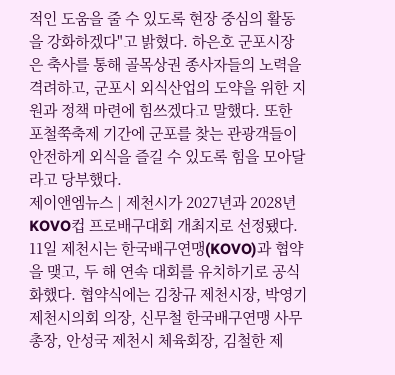적인 도움을 줄 수 있도록 현장 중심의 활동을 강화하겠다"고 밝혔다. 하은호 군포시장은 축사를 통해 골목상권 종사자들의 노력을 격려하고, 군포시 외식산업의 도약을 위한 지원과 정책 마련에 힘쓰겠다고 말했다. 또한 포철쭉축제 기간에 군포를 찾는 관광객들이 안전하게 외식을 즐길 수 있도록 힘을 모아달라고 당부했다.
제이앤엠뉴스 | 제천시가 2027년과 2028년 KOVO컵 프로배구대회 개최지로 선정됐다. 11일 제천시는 한국배구연맹(KOVO)과 협약을 맺고, 두 해 연속 대회를 유치하기로 공식화했다. 협약식에는 김창규 제천시장, 박영기 제천시의회 의장, 신무철 한국배구연맹 사무총장, 안성국 제천시 체육회장, 김철한 제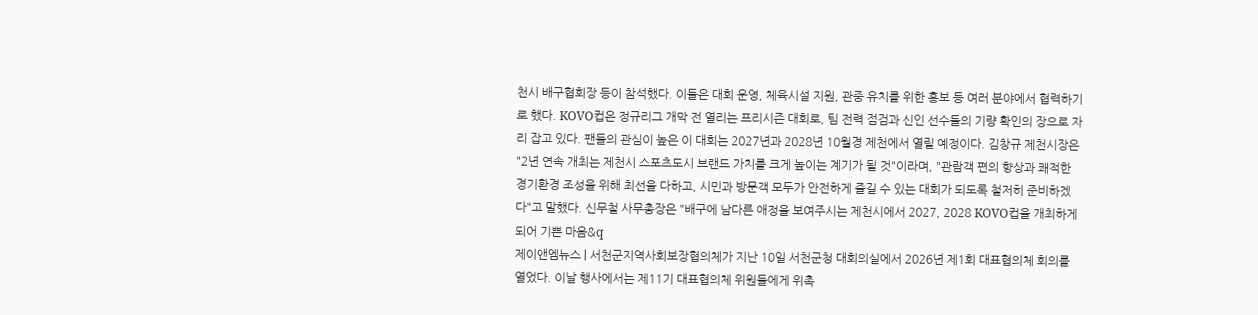천시 배구협회장 등이 참석했다. 이들은 대회 운영, 체육시설 지원, 관중 유치를 위한 홍보 등 여러 분야에서 협력하기로 했다. KOVO컵은 정규리그 개막 전 열리는 프리시즌 대회로, 팀 전력 점검과 신인 선수들의 기량 확인의 장으로 자리 잡고 있다. 팬들의 관심이 높은 이 대회는 2027년과 2028년 10월경 제천에서 열릴 예정이다. 김창규 제천시장은 "2년 연속 개최는 제천시 스포츠도시 브랜드 가치를 크게 높이는 계기가 될 것"이라며, "관람객 편의 향상과 쾌적한 경기환경 조성을 위해 최선을 다하고, 시민과 방문객 모두가 안전하게 즐길 수 있는 대회가 되도록 철저히 준비하겠다"고 말했다. 신무철 사무총장은 "배구에 남다른 애정을 보여주시는 제천시에서 2027, 2028 KOVO컵을 개최하게 되어 기쁜 마음&q
제이앤엠뉴스 | 서천군지역사회보장협의체가 지난 10일 서천군청 대회의실에서 2026년 제1회 대표협의체 회의를 열었다. 이날 행사에서는 제11기 대표협의체 위원들에게 위촉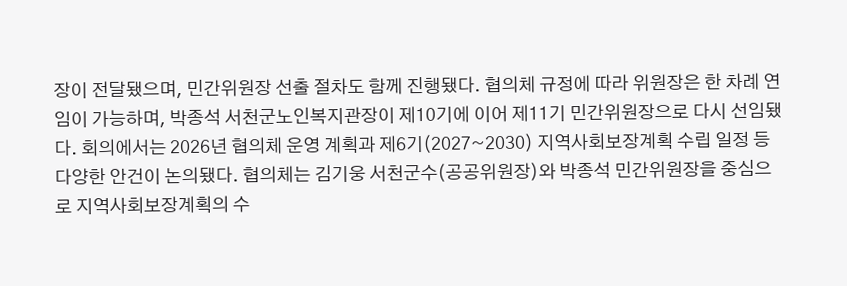장이 전달됐으며, 민간위원장 선출 절차도 함께 진행됐다. 협의체 규정에 따라 위원장은 한 차례 연임이 가능하며, 박종석 서천군노인복지관장이 제10기에 이어 제11기 민간위원장으로 다시 선임됐다. 회의에서는 2026년 협의체 운영 계획과 제6기(2027~2030) 지역사회보장계획 수립 일정 등 다양한 안건이 논의됐다. 협의체는 김기웅 서천군수(공공위원장)와 박종석 민간위원장을 중심으로 지역사회보장계획의 수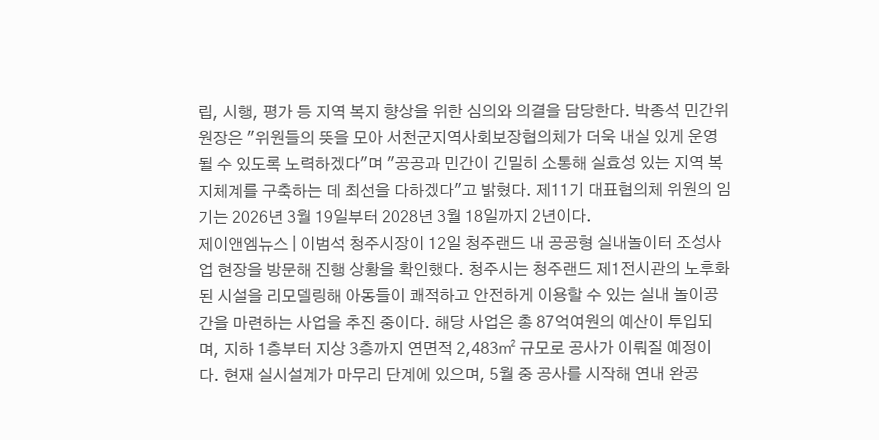립, 시행, 평가 등 지역 복지 향상을 위한 심의와 의결을 담당한다. 박종석 민간위원장은 "위원들의 뜻을 모아 서천군지역사회보장협의체가 더욱 내실 있게 운영될 수 있도록 노력하겠다"며 "공공과 민간이 긴밀히 소통해 실효성 있는 지역 복지체계를 구축하는 데 최선을 다하겠다"고 밝혔다. 제11기 대표협의체 위원의 임기는 2026년 3월 19일부터 2028년 3월 18일까지 2년이다.
제이앤엠뉴스 | 이범석 청주시장이 12일 청주랜드 내 공공형 실내놀이터 조성사업 현장을 방문해 진행 상황을 확인했다. 청주시는 청주랜드 제1전시관의 노후화된 시설을 리모델링해 아동들이 쾌적하고 안전하게 이용할 수 있는 실내 놀이공간을 마련하는 사업을 추진 중이다. 해당 사업은 총 87억여원의 예산이 투입되며, 지하 1층부터 지상 3층까지 연면적 2,483㎡ 규모로 공사가 이뤄질 예정이다. 현재 실시설계가 마무리 단계에 있으며, 5월 중 공사를 시작해 연내 완공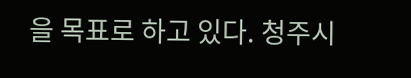을 목표로 하고 있다. 청주시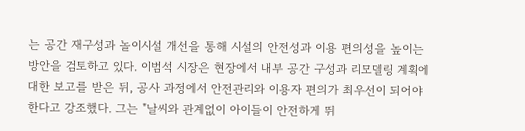는 공간 재구성과 놀이시설 개선을 통해 시설의 안전성과 이용 편의성을 높이는 방안을 검토하고 있다. 이범석 시장은 현장에서 내부 공간 구성과 리모델링 계획에 대한 보고를 받은 뒤, 공사 과정에서 안전관리와 이용자 편의가 최우선이 되어야 한다고 강조했다. 그는 "날씨와 관계없이 아이들이 안전하게 뛰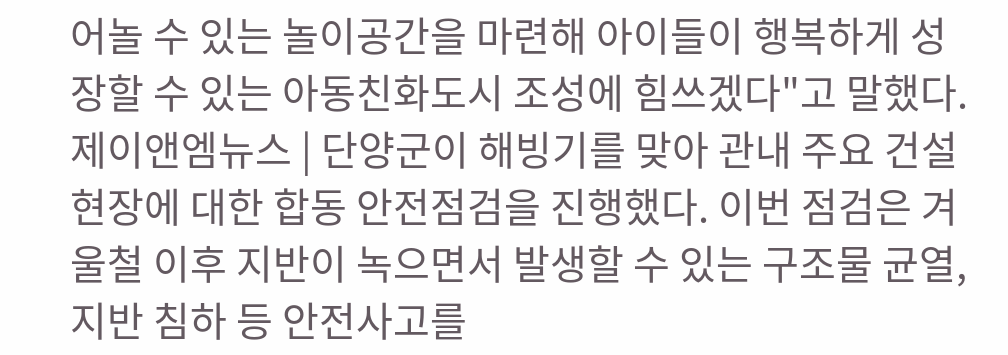어놀 수 있는 놀이공간을 마련해 아이들이 행복하게 성장할 수 있는 아동친화도시 조성에 힘쓰겠다"고 말했다.
제이앤엠뉴스 | 단양군이 해빙기를 맞아 관내 주요 건설 현장에 대한 합동 안전점검을 진행했다. 이번 점검은 겨울철 이후 지반이 녹으면서 발생할 수 있는 구조물 균열, 지반 침하 등 안전사고를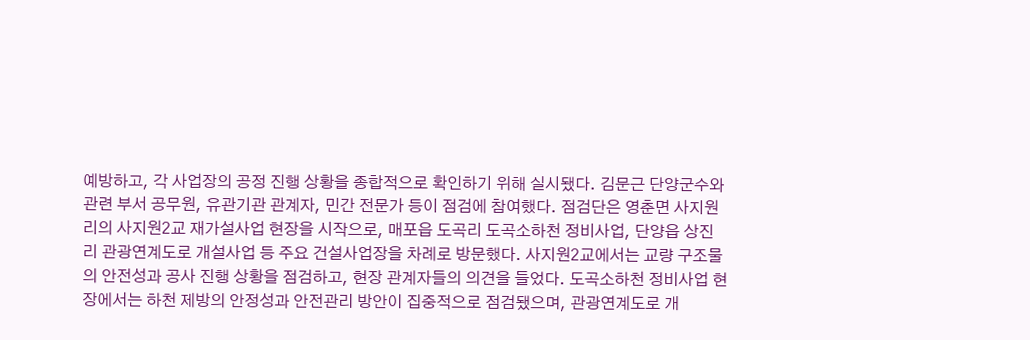예방하고, 각 사업장의 공정 진행 상황을 종합적으로 확인하기 위해 실시됐다. 김문근 단양군수와 관련 부서 공무원, 유관기관 관계자, 민간 전문가 등이 점검에 참여했다. 점검단은 영춘면 사지원리의 사지원2교 재가설사업 현장을 시작으로, 매포읍 도곡리 도곡소하천 정비사업, 단양읍 상진리 관광연계도로 개설사업 등 주요 건설사업장을 차례로 방문했다. 사지원2교에서는 교량 구조물의 안전성과 공사 진행 상황을 점검하고, 현장 관계자들의 의견을 들었다. 도곡소하천 정비사업 현장에서는 하천 제방의 안정성과 안전관리 방안이 집중적으로 점검됐으며, 관광연계도로 개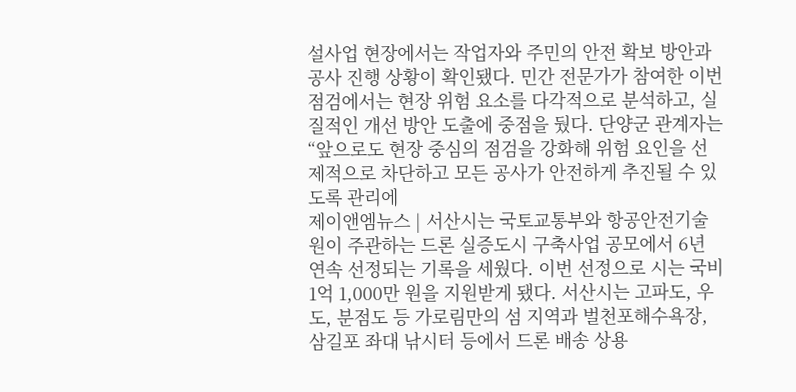설사업 현장에서는 작업자와 주민의 안전 확보 방안과 공사 진행 상황이 확인됐다. 민간 전문가가 참여한 이번 점검에서는 현장 위험 요소를 다각적으로 분석하고, 실질적인 개선 방안 도출에 중점을 뒀다. 단양군 관계자는 “앞으로도 현장 중심의 점검을 강화해 위험 요인을 선제적으로 차단하고 모든 공사가 안전하게 추진될 수 있도록 관리에
제이앤엠뉴스 | 서산시는 국토교통부와 항공안전기술원이 주관하는 드론 실증도시 구축사업 공모에서 6년 연속 선정되는 기록을 세웠다. 이번 선정으로 시는 국비 1억 1,000만 원을 지원받게 됐다. 서산시는 고파도, 우도, 분점도 등 가로림만의 섬 지역과 벌천포해수욕장, 삼길포 좌대 낚시터 등에서 드론 배송 상용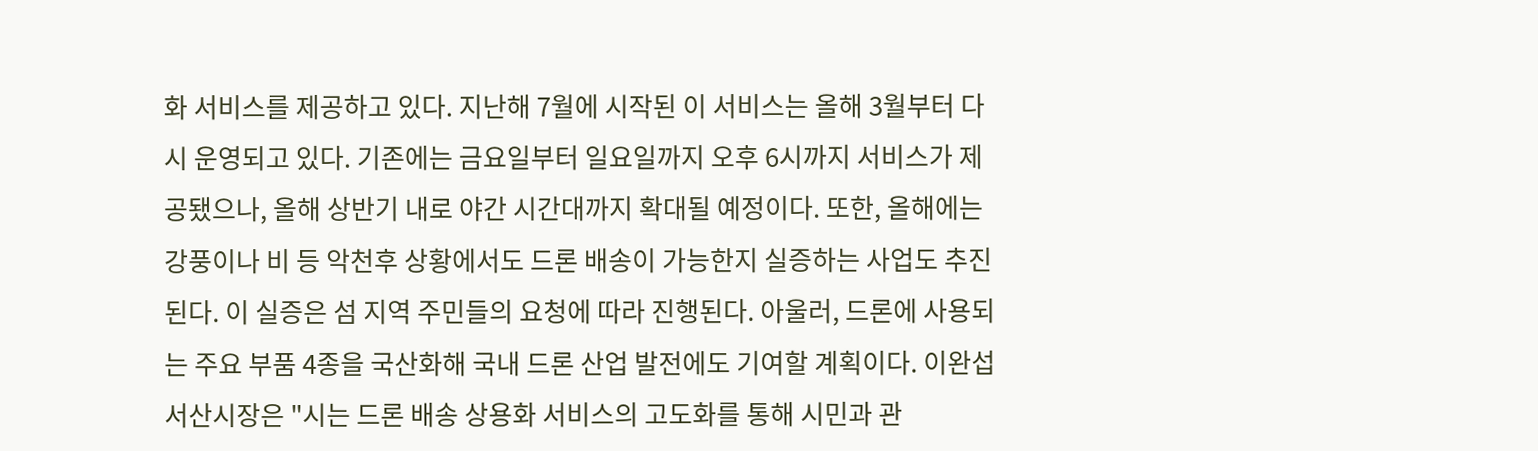화 서비스를 제공하고 있다. 지난해 7월에 시작된 이 서비스는 올해 3월부터 다시 운영되고 있다. 기존에는 금요일부터 일요일까지 오후 6시까지 서비스가 제공됐으나, 올해 상반기 내로 야간 시간대까지 확대될 예정이다. 또한, 올해에는 강풍이나 비 등 악천후 상황에서도 드론 배송이 가능한지 실증하는 사업도 추진된다. 이 실증은 섬 지역 주민들의 요청에 따라 진행된다. 아울러, 드론에 사용되는 주요 부품 4종을 국산화해 국내 드론 산업 발전에도 기여할 계획이다. 이완섭 서산시장은 "시는 드론 배송 상용화 서비스의 고도화를 통해 시민과 관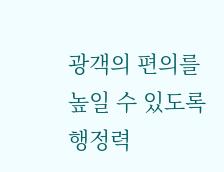광객의 편의를 높일 수 있도록 행정력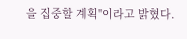을 집중할 계획"이라고 밝혔다.